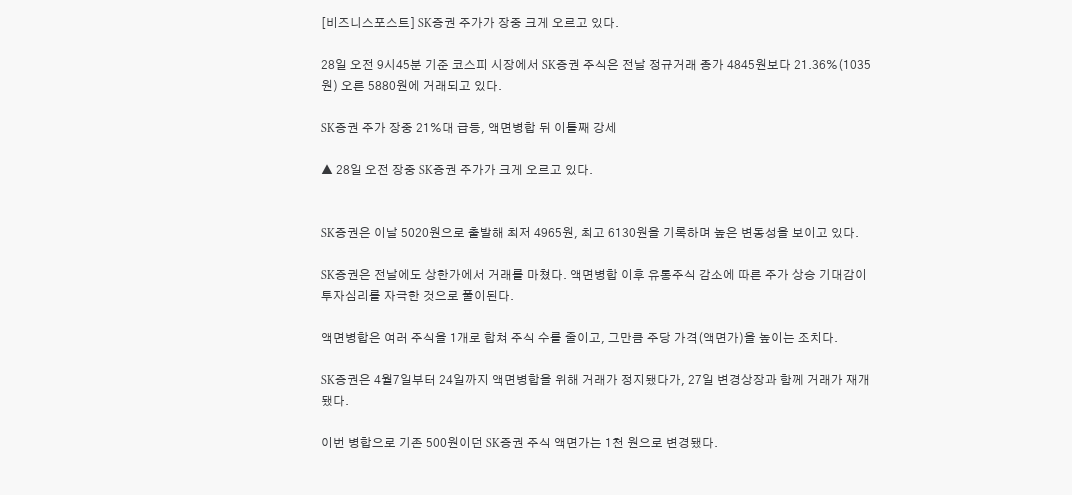[비즈니스포스트] SK증권 주가가 장중 크게 오르고 있다.

28일 오전 9시45분 기준 코스피 시장에서 SK증권 주식은 전날 정규거래 종가 4845원보다 21.36%(1035원) 오른 5880원에 거래되고 있다.

SK증권 주가 장중 21%대 급등, 액면병합 뒤 이틀째 강세

▲ 28일 오전 장중 SK증권 주가가 크게 오르고 있다.


SK증권은 이날 5020원으로 출발해 최저 4965원, 최고 6130원을 기록하며 높은 변동성을 보이고 있다.

SK증권은 전날에도 상한가에서 거래를 마쳤다. 액면병합 이후 유통주식 감소에 따른 주가 상승 기대감이 투자심리를 자극한 것으로 풀이된다.

액면병합은 여러 주식을 1개로 합쳐 주식 수를 줄이고, 그만큼 주당 가격(액면가)을 높이는 조치다.

SK증권은 4월7일부터 24일까지 액면병합을 위해 거래가 정지됐다가, 27일 변경상장과 함께 거래가 재개됐다.

이번 병합으로 기존 500원이던 SK증권 주식 액면가는 1천 원으로 변경됐다.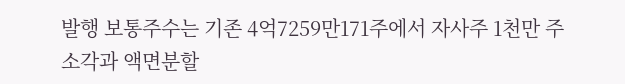발행 보통주수는 기존 4억7259만171주에서 자사주 1천만 주 소각과 액면분할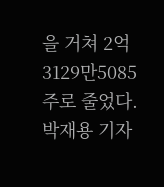을 거쳐 2억3129만5085주로 줄었다. 박재용 기자